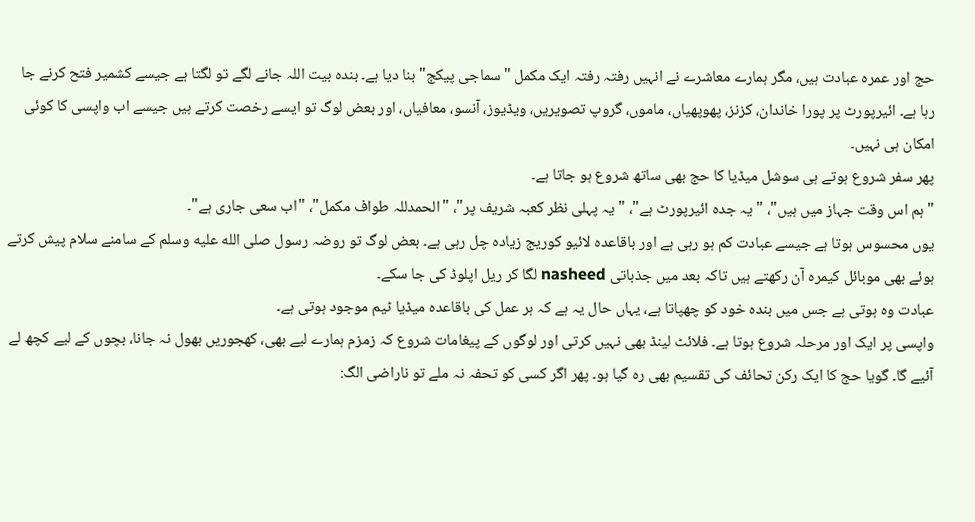حج اور عمرہ عبادت ہیں، مگر ہمارے معاشرے نے انہیں رفتہ رفتہ ایک مکمل "سماجی پیکج" بنا دیا ہے۔ بندہ بیت اللہ جانے لگے تو لگتا ہے جیسے کشمیر فتح کرنے جا رہا ہے۔ ائیرپورٹ پر پورا خاندان، کزنز، پھوپھیاں، ماموں، گروپ تصویریں، ویڈیوز، آنسو، معافیاں، اور بعض لوگ تو ایسے رخصت کرتے ہیں جیسے اب واپسی کا کوئی امکان ہی نہیں۔
پھر سفر شروع ہوتے ہی سوشل میڈیا کا حج بھی ساتھ شروع ہو جاتا ہے۔
"ہم اس وقت جہاز میں ہیں"، "یہ جدہ ائیرپورٹ ہے"، "یہ پہلی نظر کعبہ شریف پر"، "الحمدللہ طواف مکمل"، "اب سعی جاری ہے"۔
یوں محسوس ہوتا ہے جیسے عبادت کم ہو رہی ہے اور باقاعدہ لائیو کوریج زیادہ چل رہی ہے۔ بعض لوگ تو روضہ رسول صلى الله عليه وسلم کے سامنے سلام پیش کرتے ہوئے بھی موبائل کیمرہ آن رکھتے ہیں تاکہ بعد میں جذباتی nasheed لگا کر ریل اپلوڈ کی جا سکے۔
عبادت وہ ہوتی ہے جس میں بندہ خود کو چھپاتا ہے، یہاں حال یہ ہے کہ ہر عمل کی باقاعدہ میڈیا ٹیم موجود ہوتی ہے۔
واپسی پر ایک اور مرحلہ شروع ہوتا ہے۔ فلائٹ لینڈ بھی نہیں کرتی اور لوگوں کے پیغامات شروع کہ زمزم ہمارے لیے بھی، کھجوریں بھول نہ جانا، بچوں کے لیے کچھ لے آئیے گا۔ گویا حج کا ایک رکن تحائف کی تقسیم بھی رہ گیا ہو۔ پھر اگر کسی کو تحفہ نہ ملے تو ناراضی الگ: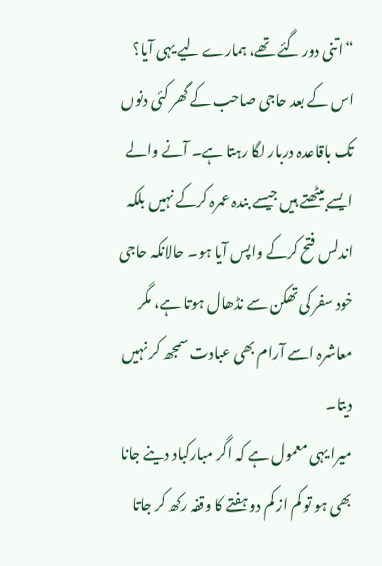“اتنی دور گئے تھے، ہمارے لیے یہی آیا؟
اس کے بعد حاجی صاحب کے گھر کئی دنوں تک باقاعدہ دربار لگا رہتا ہے۔ آنے والے ایسے بیٹھتے ہیں جیسے بندہ عمرہ کرکے نہیں بلکہ اندلس فتح کرکے واپس آیا ہو۔ حالانکہ حاجی خود سفر کی تھکن سے نڈھال ہوتا ہے، مگر معاشرہ اسے آرام بھی عبادت سمجھ کر نہیں دیتا۔
میرا یہی معمول ہے کہ اگر مبارکباد دینے جانا بھی ہو تو کم از کم دو ہفتے کا وقفہ رکھ کر جاتا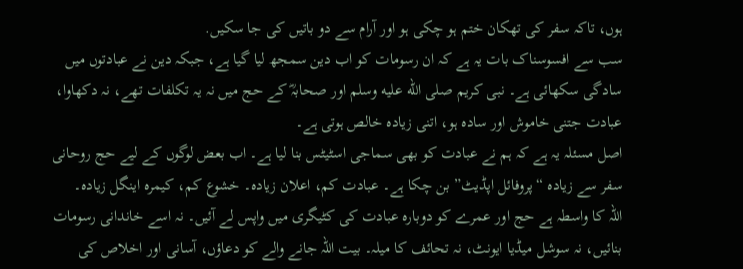ہوں، تاکہ سفر کی تھکان ختم ہو چکی ہو اور آرام سے دو باتیں کی جا سکیں.
سب سے افسوسناک بات یہ ہے کہ ان رسومات کو اب دین سمجھ لیا گیا ہے، جبکہ دین نے عبادتوں میں سادگی سکھائی ہے۔ نبی کریم صلى الله عليه وسلم اور صحابہؓ کے حج میں نہ یہ تکلفات تھے، نہ دکھاوا، عبادت جتنی خاموش اور سادہ ہو، اتنی زیادہ خالص ہوتی ہے۔
اصل مسئلہ یہ ہے کہ ہم نے عبادت کو بھی سماجی اسٹیٹس بنا لیا ہے۔ اب بعض لوگوں کے لیے حج روحانی سفر سے زیادہ “پروفائل اپڈیٹ” بن چکا ہے۔ عبادت کم، اعلان زیادہ۔ خشوع کم، کیمرہ اینگل زیادہ۔
اللہ کا واسطہ ہے حج اور عمرے کو دوبارہ عبادت کی کٹیگری میں واپس لے آئیں۔ نہ اسے خاندانی رسومات بنائیں، نہ سوشل میڈیا ایونٹ، نہ تحائف کا میلہ۔ بیت اللہ جانے والے کو دعاؤں، آسانی اور اخلاص کی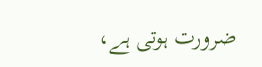ضرورت ہوتی ہے،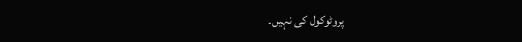پروٹوکول کی نہیں۔